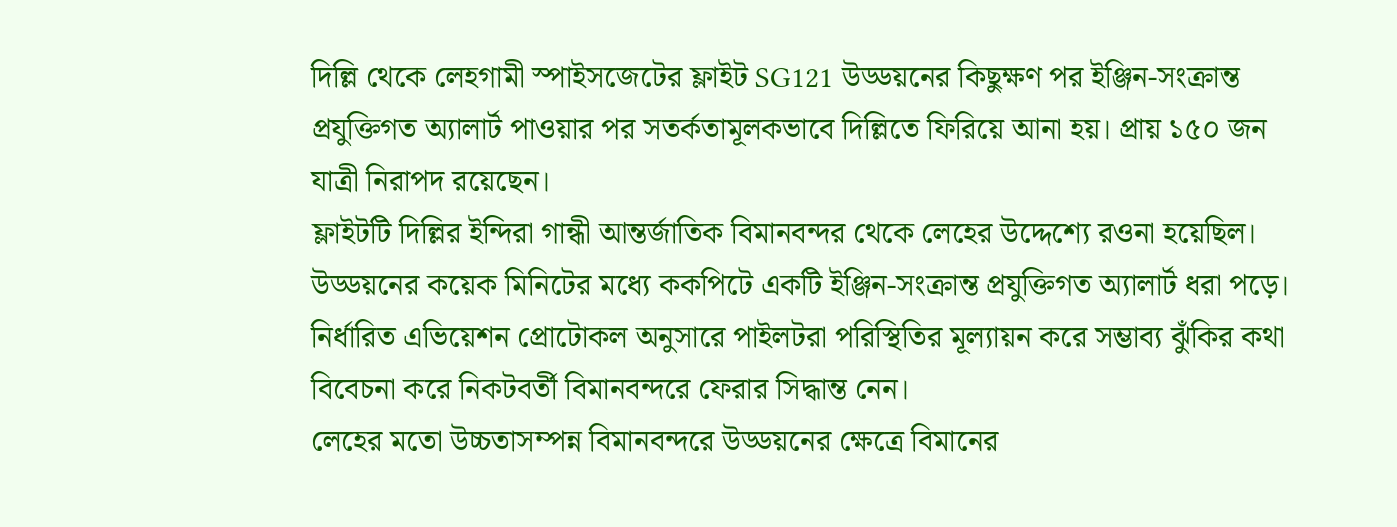দিল্লি থেকে লেহগামী স্পাইসজেটের ফ্লাইট SG121 উড্ডয়নের কিছুক্ষণ পর ইঞ্জিন-সংক্রান্ত প্রযুক্তিগত অ্যালার্ট পাওয়ার পর সতর্কতামূলকভাবে দিল্লিতে ফিরিয়ে আনা হয়। প্রায় ১৫০ জন যাত্রী নিরাপদ রয়েছেন।
ফ্লাইটটি দিল্লির ইন্দিরা গান্ধী আন্তর্জাতিক বিমানবন্দর থেকে লেহের উদ্দেশ্যে রওনা হয়েছিল। উড্ডয়নের কয়েক মিনিটের মধ্যে ককপিটে একটি ইঞ্জিন-সংক্রান্ত প্রযুক্তিগত অ্যালার্ট ধরা পড়ে। নির্ধারিত এভিয়েশন প্রোটোকল অনুসারে পাইলটরা পরিস্থিতির মূল্যায়ন করে সম্ভাব্য ঝুঁকির কথা বিবেচনা করে নিকটবর্তী বিমানবন্দরে ফেরার সিদ্ধান্ত নেন।
লেহের মতো উচ্চতাসম্পন্ন বিমানবন্দরে উড্ডয়নের ক্ষেত্রে বিমানের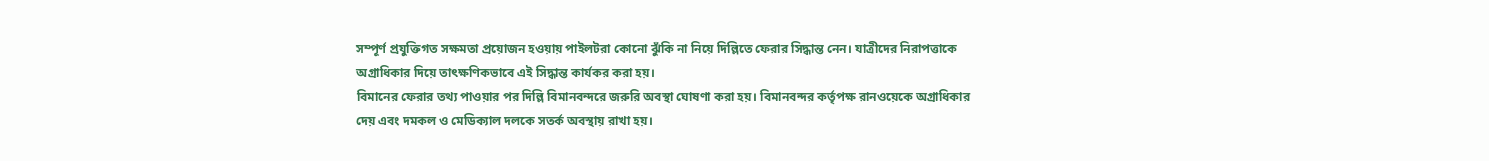সম্পূর্ণ প্রযুক্তিগত সক্ষমতা প্রয়োজন হওয়ায় পাইলটরা কোনো ঝুঁকি না নিয়ে দিল্লিতে ফেরার সিদ্ধান্ত নেন। যাত্রীদের নিরাপত্তাকে অগ্রাধিকার দিয়ে তাৎক্ষণিকভাবে এই সিদ্ধান্ত কার্যকর করা হয়।
বিমানের ফেরার তথ্য পাওয়ার পর দিল্লি বিমানবন্দরে জরুরি অবস্থা ঘোষণা করা হয়। বিমানবন্দর কর্তৃপক্ষ রানওয়েকে অগ্রাধিকার দেয় এবং দমকল ও মেডিক্যাল দলকে সতর্ক অবস্থায় রাখা হয়।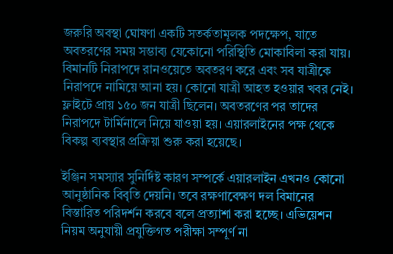জরুরি অবস্থা ঘোষণা একটি সতর্কতামূলক পদক্ষেপ, যাতে অবতরণের সময় সম্ভাব্য যেকোনো পরিস্থিতি মোকাবিলা করা যায়। বিমানটি নিরাপদে রানওয়েতে অবতরণ করে এবং সব যাত্রীকে নিরাপদে নামিয়ে আনা হয়। কোনো যাত্রী আহত হওয়ার খবর নেই।
ফ্লাইটে প্রায় ১৫০ জন যাত্রী ছিলেন। অবতরণের পর তাদের নিরাপদে টার্মিনালে নিয়ে যাওয়া হয়। এয়ারলাইনের পক্ষ থেকে বিকল্প ব্যবস্থার প্রক্রিয়া শুরু করা হয়েছে।

ইঞ্জিন সমস্যার সুনির্দিষ্ট কারণ সম্পর্কে এয়ারলাইন এখনও কোনো আনুষ্ঠানিক বিবৃতি দেয়নি। তবে রক্ষণাবেক্ষণ দল বিমানের বিস্তারিত পরিদর্শন করবে বলে প্রত্যাশা করা হচ্ছে। এভিয়েশন নিয়ম অনুযায়ী প্রযুক্তিগত পরীক্ষা সম্পূর্ণ না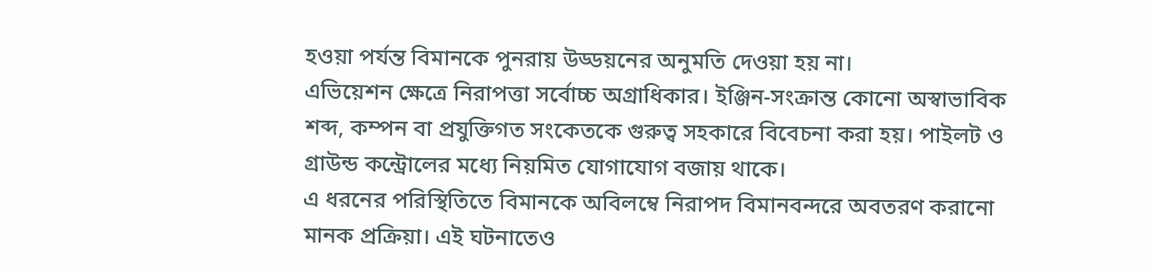হওয়া পর্যন্ত বিমানকে পুনরায় উড্ডয়নের অনুমতি দেওয়া হয় না।
এভিয়েশন ক্ষেত্রে নিরাপত্তা সর্বোচ্চ অগ্রাধিকার। ইঞ্জিন-সংক্রান্ত কোনো অস্বাভাবিক শব্দ, কম্পন বা প্রযুক্তিগত সংকেতকে গুরুত্ব সহকারে বিবেচনা করা হয়। পাইলট ও গ্রাউন্ড কন্ট্রোলের মধ্যে নিয়মিত যোগাযোগ বজায় থাকে।
এ ধরনের পরিস্থিতিতে বিমানকে অবিলম্বে নিরাপদ বিমানবন্দরে অবতরণ করানো মানক প্রক্রিয়া। এই ঘটনাতেও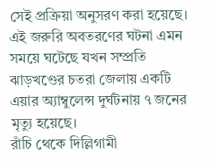সেই প্রক্রিয়া অনুসরণ করা হয়েছে।
এই জরুরি অবতরণের ঘটনা এমন সময়ে ঘটেছে যখন সম্প্রতি ঝাড়খণ্ডের চতরা জেলায় একটি এয়ার অ্যাম্বুলেন্স দুর্ঘটনায় ৭ জনের মৃত্যু হয়েছে।
রাঁচি থেকে দিল্লিগামী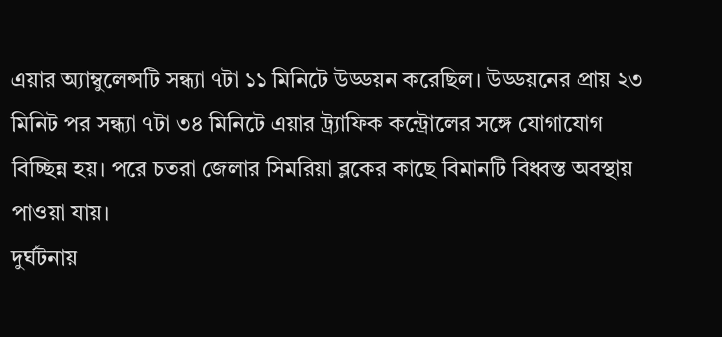এয়ার অ্যাম্বুলেন্সটি সন্ধ্যা ৭টা ১১ মিনিটে উড্ডয়ন করেছিল। উড্ডয়নের প্রায় ২৩ মিনিট পর সন্ধ্যা ৭টা ৩৪ মিনিটে এয়ার ট্র্যাফিক কন্ট্রোলের সঙ্গে যোগাযোগ বিচ্ছিন্ন হয়। পরে চতরা জেলার সিমরিয়া ব্লকের কাছে বিমানটি বিধ্বস্ত অবস্থায় পাওয়া যায়।
দুর্ঘটনায়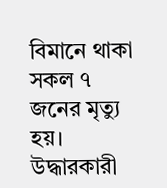বিমানে থাকা সকল ৭ জনের মৃত্যু হয়। উদ্ধারকারী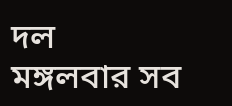দল মঙ্গলবার সব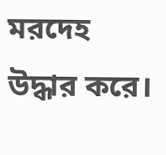মরদেহ উদ্ধার করে।